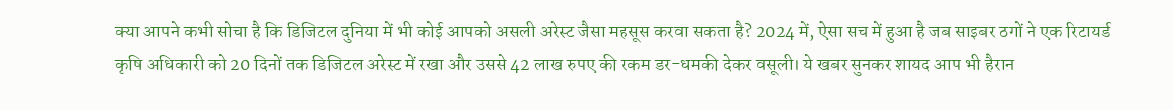क्या आपने कभी सोचा है कि डिजिटल दुनिया में भी कोई आपको असली अरेस्ट जैसा महसूस करवा सकता है? 2024 में, ऐसा सच में हुआ है जब साइबर ठगों ने एक रिटायर्ड कृषि अधिकारी को 20 दिनों तक डिजिटल अरेस्ट में रखा और उससे 42 लाख रुपए की रकम डर-धमकी देकर वसूली। ये खबर सुनकर शायद आप भी हैरान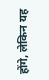होंगे, लेकिन यह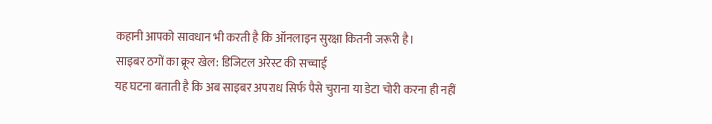कहानी आपको सावधान भी करती है कि ऑनलाइन सुरक्षा कितनी जरूरी है।
साइबर ठगों का क्रूर खेल: डिजिटल अरेस्ट की सच्चाई
यह घटना बताती है कि अब साइबर अपराध सिर्फ पैसे चुराना या डेटा चोरी करना ही नहीं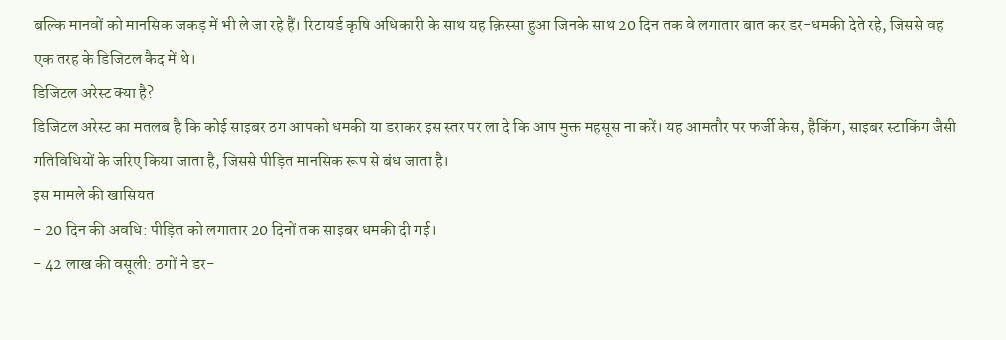बल्कि मानवों को मानसिक जकड़ में भी ले जा रहे हैं। रिटायर्ड कृषि अधिकारी के साथ यह क़िस्सा हुआ जिनके साथ 20 दिन तक वे लगातार बात कर डर-धमकी देते रहे, जिससे वह एक तरह के डिजिटल कैद में थे।
डिजिटल अरेस्ट क्या है?
डिजिटल अरेस्ट का मतलब है कि कोई साइबर ठग आपको धमकी या डराकर इस स्तर पर ला दे कि आप मुक्त महसूस ना करें। यह आमतौर पर फर्जी केस, हैकिंग, साइबर स्टाकिंग जैसी गतिविधियों के जरिए किया जाता है, जिससे पीड़ित मानसिक रूप से बंध जाता है।
इस मामले की खासियत
- 20 दिन की अवधि: पीड़ित को लगातार 20 दिनों तक साइबर धमकी दी गई।
- 42 लाख की वसूली: ठगों ने डर-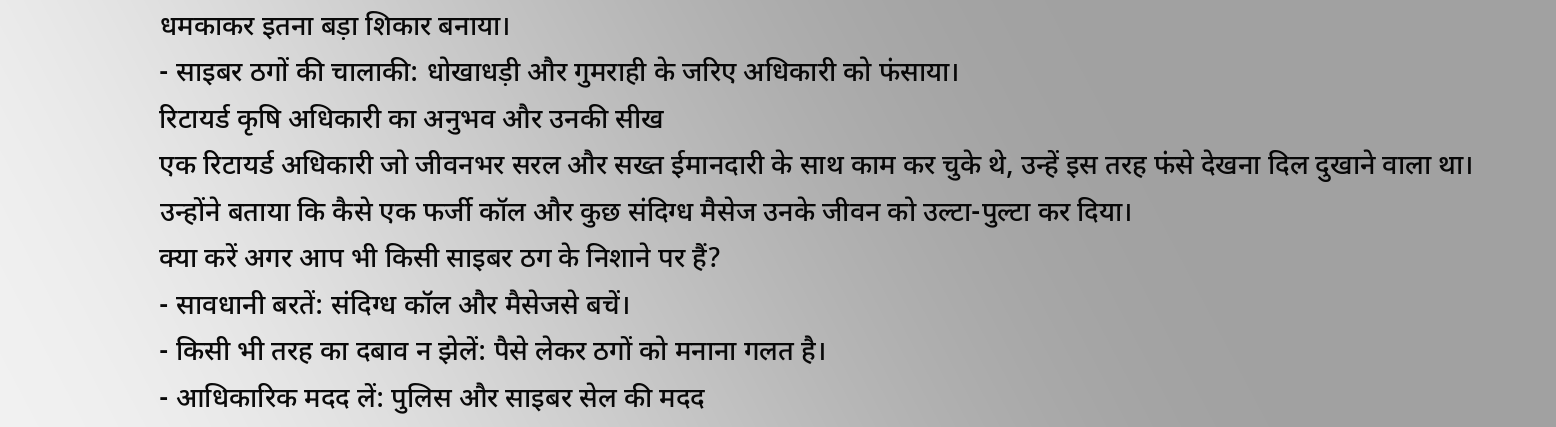धमकाकर इतना बड़ा शिकार बनाया।
- साइबर ठगों की चालाकी: धोखाधड़ी और गुमराही के जरिए अधिकारी को फंसाया।
रिटायर्ड कृषि अधिकारी का अनुभव और उनकी सीख
एक रिटायर्ड अधिकारी जो जीवनभर सरल और सख्त ईमानदारी के साथ काम कर चुके थे, उन्हें इस तरह फंसे देखना दिल दुखाने वाला था। उन्होंने बताया कि कैसे एक फर्जी कॉल और कुछ संदिग्ध मैसेज उनके जीवन को उल्टा-पुल्टा कर दिया।
क्या करें अगर आप भी किसी साइबर ठग के निशाने पर हैं?
- सावधानी बरतें: संदिग्ध कॉल और मैसेजसे बचें।
- किसी भी तरह का दबाव न झेलें: पैसे लेकर ठगों को मनाना गलत है।
- आधिकारिक मदद लें: पुलिस और साइबर सेल की मदद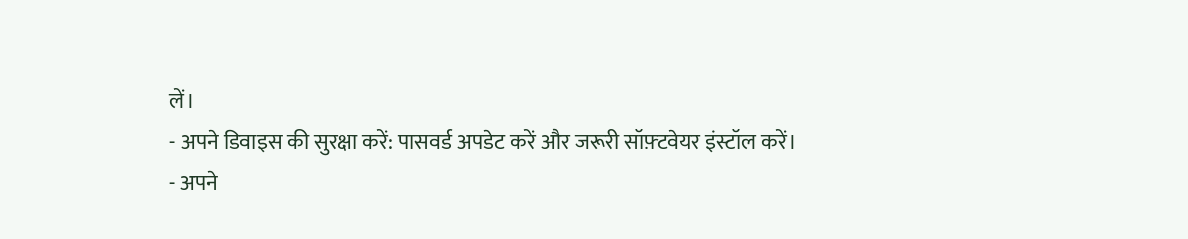लें।
- अपने डिवाइस की सुरक्षा करें: पासवर्ड अपडेट करें और जरूरी सॉफ़्टवेयर इंस्टॉल करें।
- अपने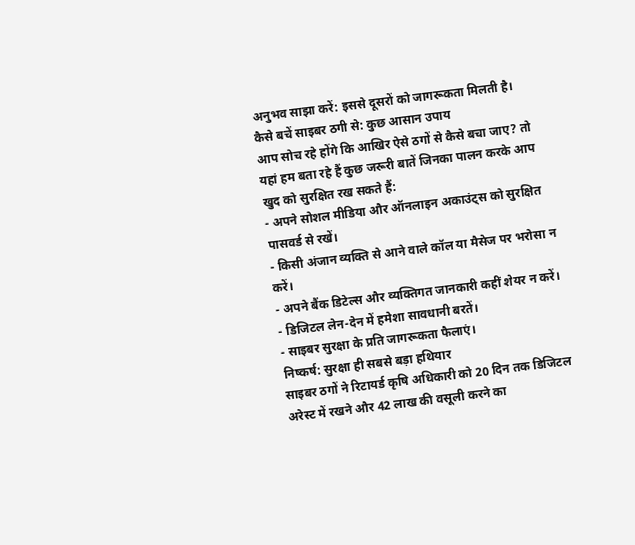अनुभव साझा करें: इससे दूसरों को जागरूकता मिलती है।
कैसे बचें साइबर ठगी से: कुछ आसान उपाय
आप सोच रहे होंगे कि आखिर ऐसे ठगों से कैसे बचा जाए? तो यहां हम बता रहे हैं कुछ जरूरी बातें जिनका पालन करके आप खुद को सुरक्षित रख सकते हैं:
- अपने सोशल मीडिया और ऑनलाइन अकाउंट्स को सुरक्षित पासवर्ड से रखें।
- किसी अंजान व्यक्ति से आने वाले कॉल या मैसेज पर भरोसा न करें।
- अपने बैंक डिटेल्स और व्यक्तिगत जानकारी कहीं शेयर न करें।
- डिजिटल लेन-देन में हमेशा सावधानी बरतें।
- साइबर सुरक्षा के प्रति जागरूकता फैलाएं।
निष्कर्ष: सुरक्षा ही सबसे बड़ा हथियार
साइबर ठगों ने रिटायर्ड कृषि अधिकारी को 20 दिन तक डिजिटल अरेस्ट में रखने और 42 लाख की वसूली करने का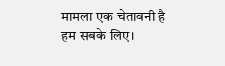मामला एक चेतावनी है हम सबके लिए।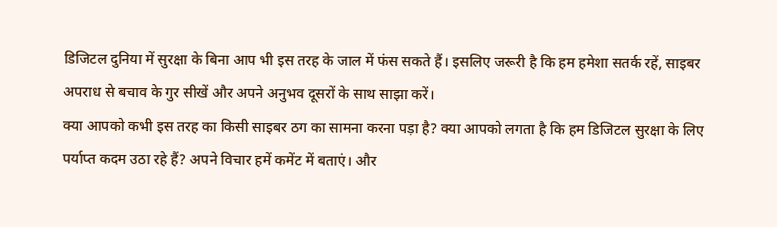डिजिटल दुनिया में सुरक्षा के बिना आप भी इस तरह के जाल में फंस सकते हैं। इसलिए जरूरी है कि हम हमेशा सतर्क रहें, साइबर अपराध से बचाव के गुर सीखें और अपने अनुभव दूसरों के साथ साझा करें।
क्या आपको कभी इस तरह का किसी साइबर ठग का सामना करना पड़ा है? क्या आपको लगता है कि हम डिजिटल सुरक्षा के लिए पर्याप्त कदम उठा रहे हैं? अपने विचार हमें कमेंट में बताएं। और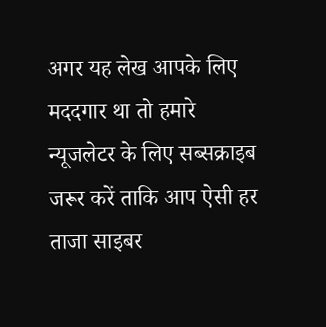अगर यह लेख आपके लिए मददगार था तो हमारे न्यूजलेटर के लिए सब्सक्राइब जरूर करें ताकि आप ऐसी हर ताजा साइबर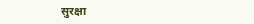सुरक्षा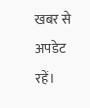खबर से अपडेट रहें।